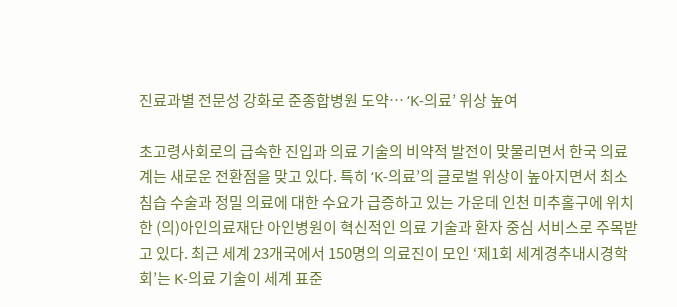진료과별 전문성 강화로 준종합병원 도약… ‘K-의료’ 위상 높여

초고령사회로의 급속한 진입과 의료 기술의 비약적 발전이 맞물리면서 한국 의료계는 새로운 전환점을 맞고 있다. 특히 ‘K-의료’의 글로벌 위상이 높아지면서 최소 침습 수술과 정밀 의료에 대한 수요가 급증하고 있는 가운데 인천 미추홀구에 위치한 (의)아인의료재단 아인병원이 혁신적인 의료 기술과 환자 중심 서비스로 주목받고 있다. 최근 세계 23개국에서 150명의 의료진이 모인 ‘제1회 세계경추내시경학회’는 K-의료 기술이 세계 표준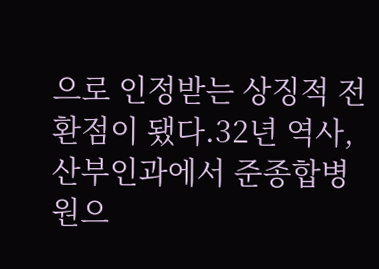으로 인정받는 상징적 전환점이 됐다.32년 역사, 산부인과에서 준종합병원으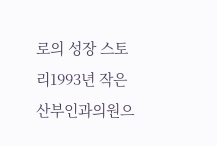로의 성장 스토리1993년 작은 산부인과의원으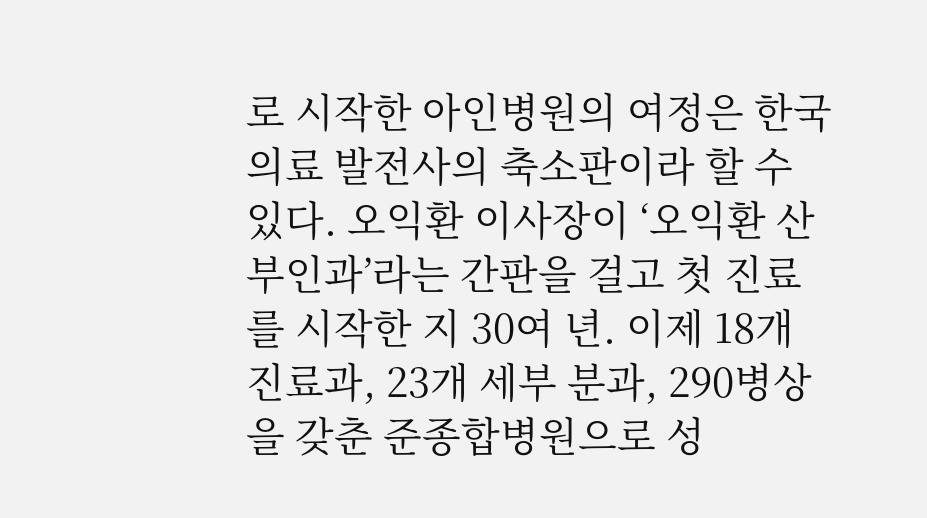로 시작한 아인병원의 여정은 한국 의료 발전사의 축소판이라 할 수 있다. 오익환 이사장이 ‘오익환 산부인과’라는 간판을 걸고 첫 진료를 시작한 지 30여 년. 이제 18개 진료과, 23개 세부 분과, 290병상을 갖춘 준종합병원으로 성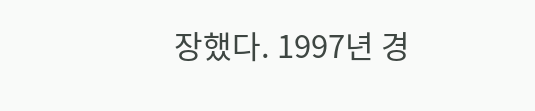장했다. 1997년 경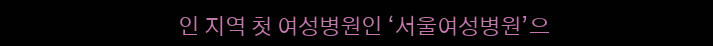인 지역 첫 여성병원인 ‘서울여성병원’으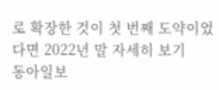로 확장한 것이 첫 번째 도약이었다면 2022년 말 자세히 보기
동아일보